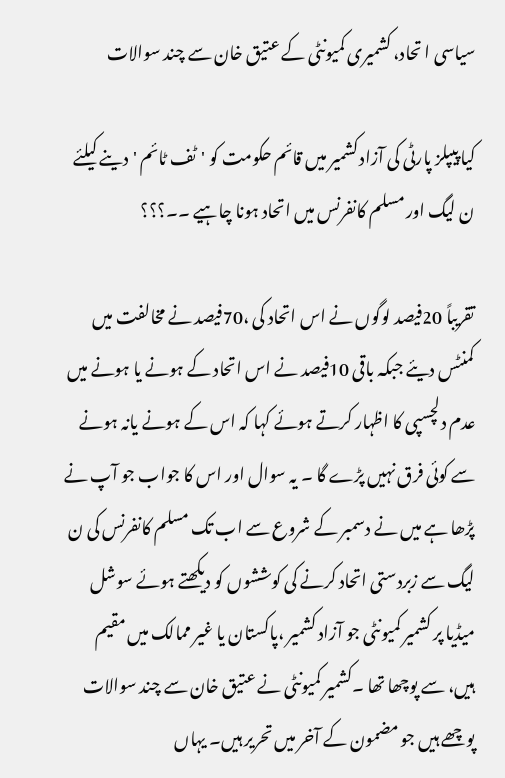سیاسی ا تحاد، کشمیری کمیونٹی کے عتیق خان سے چند سوالات

کیا پیپلز پارٹی کی آزاد کشمیر میں قائم حکومت کو 'ٹف ٹائم 'دینے کیلئے ن لیگ اور مسلم کانفرنس میں اتحاد ہونا چاہیے ۔۔؟؟؟

تقریباً 20فیصد لوگوں نے اس اتحاد کی ،70فیصد نے مخالفت میں کمنٹس دیئے جبکہ باقی 10فیصد نے اس اتحاد کے ہونے یا ہونے میں عدم دلچسپی کا اظہار کرتے ہوئے کہا کہ اس کے ہونے یانہ ہونے سے کوئی فرق نہیں پڑے گا ۔ یہ سوال اور اس کا جواب جو آپ نے پڑھا ہے میں نے دسمبر کے شروع سے اب تک مسلم کانفرنس کی ن لیگ سے زبردستی اتحاد کرنے کی کوششوں کو دیکھتے ہوئے سوشل میڈیا پر کشمیر کمیونٹی جو آزاد کشمیر ،پاکستان یا غیر ممالک میں مقیم ہیں، سے پوچھا تھا ۔کشمیر کمیونٹی نے عتیق خان سے چند سوالات پوچھے ہیں جو مضمون کے آخر میں تحریر ہیں۔ یہاں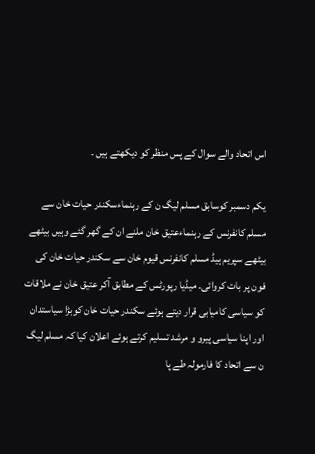اس اتحاد والے سوال کے پس منظر کو دیکھتے ہیں ۔

یکم دسمبر کوسابق مسلم لیگ ن کے رہنماءسکندر حیات خان سے مسلم کانفرنس کے رہنماءعتیق خان ملنے ان کے گھر گئے وہیں بیٹھے بیٹھے سپریم ہیڈ مسلم کانفرنس قیوم خان سے سکندر حیات خان کی فون پر بات کروائی۔ میڈیا رپورٹس کے مطابق آکر عتیق خان نے ملاقات کو سیاسی کامیابی قرار دیتے ہوئے سکندر حیات خان کوبڑا سیاستدان اور اپنا سیاسی پیرو و مرشد تسلیم کرتے ہوئے اعلان کیا کہ مسلم لیگ ن سے اتحاد کا فارمولہ طے پا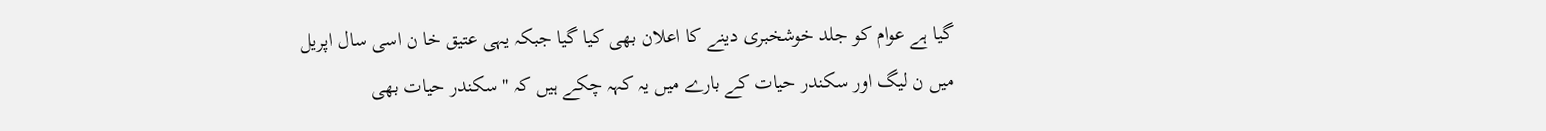گیا ہے عوام کو جلد خوشخبری دینے کا اعلان بھی کیا گیا جبکہ یہی عتیق خا ن اسی سال اپریل میں ن لیگ اور سکندر حیات کے بارے میں یہ کہہ چکے ہیں کہ '' سکندر حیات بھی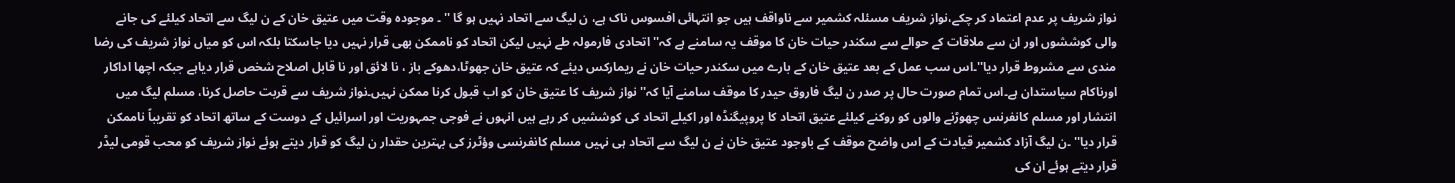نواز شریف پر عدم اعتماد کر چکے،نواز شریف مسئلہ کشمیر سے ناواقف ہیں جو انتہائی افسوس ناک ہے، ن لیگ سے اتحاد نہیں ہو گا '' ۔ موجودہ وقت میں عتیق خان کے ن لیگ سے اتحاد کیلئے کی جانے والی کوششوں اور ان سے ملاقات کے حوالے سے سکندر حیات خان کا موقف یہ سامنے ہے کہ'' اتحادی فارمولہ طے نہیں لیکن اتحاد کو ناممکن بھی قرار نہیں دیا جاسکتا بلکہ اس کو میاں نواز شریف کی رضا مندی سے مشروط قرار دیا''۔اس سب عمل کے بعد عتیق خان کے بارے میں سکندر حیات خان نے ریمارکس دیئے کہ عتیق خان جھوٹا،دھوکے باز ، نا لائق اور نا قابل اصلاح شخص قرار دیاہے جبکہ اچھا اداکار اورناکام سیاستدان ہے۔اس تمام صورت حال پر صدر ن لیگ فاروق حیدر کا موقف سامنے آیا کہ'' نواز شریف کا عتیق خان کو اب قبول کرنا ممکن نہیں۔نواز شریف سے قربت حاصل کرنا، مسلم لیگ میں انتشار اور مسلم کانفرنس چھوڑنے والوں کو روکنے کیلئے عتیق اتحاد کا پروپیگنڈہ اور اکیلے اتحاد کی کوششیں کر رہے ہیں انہوں نے فوجی جمہوریت اور اسرائیل کے دوست کے ساتھ اتحاد کو تقریباً ناممکن قرار دیا'' ۔ن لیگ آزاد کشمیر قیادت کے اس واضح موقف کے باوجود عتیق خان نے ن لیگ سے اتحاد ہی نہیں مسلم کانفرنسی وؤٹرز کی بہترین حقدار ن لیگ کو قرار دیتے ہوئے نواز شریف کو محب قومی لیڈر قرار دیتے ہوئے ان کی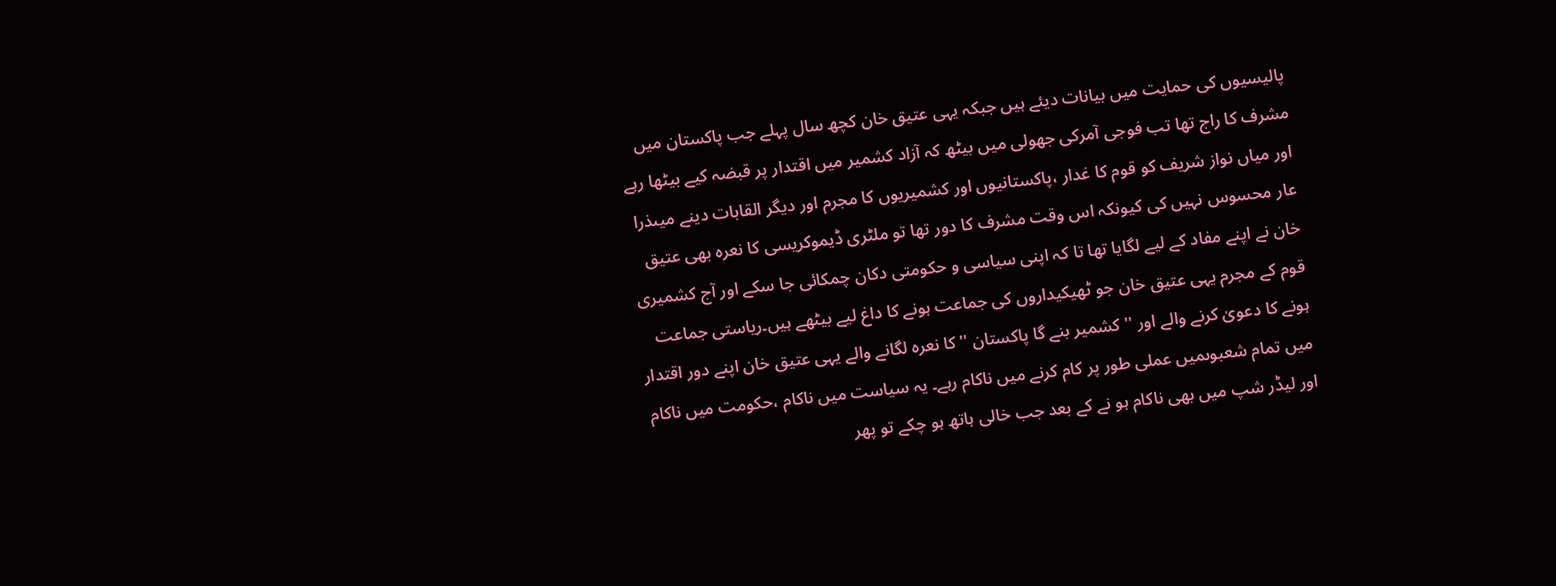پالیسیوں کی حمایت میں بیانات دیئے ہیں جبکہ یہی عتیق خان کچھ سال پہلے جب پاکستان میں مشرف کا راج تھا تب فوجی آمرکی جھولی میں بیٹھ کہ آزاد کشمیر میں اقتدار پر قبضہ کیے بیٹھا رہے اور میاں نواز شریف کو قوم کا غدار ،پاکستانیوں اور کشمیریوں کا مجرم اور دیگر القابات دینے میںذرا عار محسوس نہیں کی کیونکہ اس وقت مشرف کا دور تھا تو ملٹری ڈیموکریسی کا نعرہ بھی عتیق خان نے اپنے مفاد کے لیے لگایا تھا تا کہ اپنی سیاسی و حکومتی دکان چمکائی جا سکے اور آج کشمیری قوم کے مجرم یہی عتیق خان جو ٹھیکیداروں کی جماعت ہونے کا داغ لیے بیٹھے ہیں۔ریاستی جماعت ہونے کا دعویٰ کرنے والے اور ''کشمیر بنے گا پاکستان ''کا نعرہ لگانے والے یہی عتیق خان اپنے دور اقتدار میں تمام شعبوںمیں عملی طور پر کام کرنے میں ناکام رہے۔ یہ سیاست میں ناکام ،حکومت میں ناکام اور لیڈر شپ میں بھی ناکام ہو نے کے بعد جب خالی ہاتھ ہو چکے تو پھر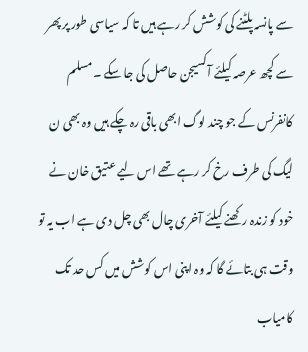سے پانسہ پلٹنے کی کوشش کر رہے ہیں تا کہ سیاسی طور پر پھر سے کچھ عرصہ کیلئے آکسیجن حاصل کی جا سکے ۔مسلم کانفرنس کے جو چند لوگ ابھی باقی رہ چکے ہیں وہ بھی ن لیگ کی طرف رخ کر رہے تھے اس لیے عتیق خان نے خود کو زندہ رکھنے کیلئے آخری چال بھی چل دی ہے اب یہ تو وقت ہی بتائے گا کہ وہ اپنی اس کوشش میں کس حد تک کامیاب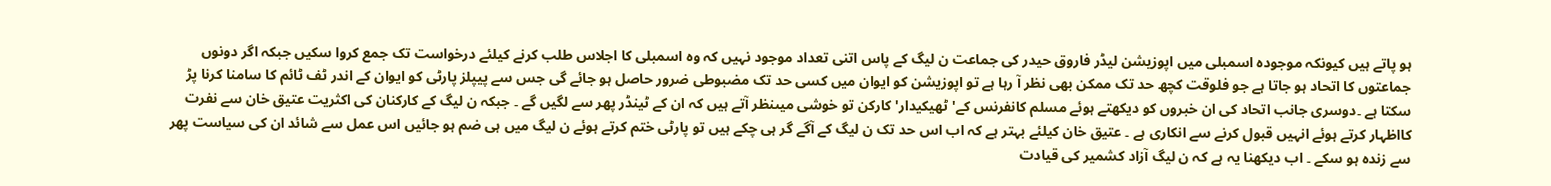ہو پاتے ہیں کیونکہ موجودہ اسمبلی میں اپوزیشن لیڈر فاروق حیدر کی جماعت ن لیگ کے پاس اتنی تعداد موجود نہیں کہ وہ اسمبلی کا اجلاس طلب کرنے کیلئے درخواست تک جمع کروا سکیں جبکہ اگر دونوں جماعتوں کا اتحاد ہو جاتا ہے جو فلوقت کچھ حد تک ممکن بھی نظر آ رہا ہے تو اپوزیشن کو ایوان میں کسی حد تک مضبوطی ضرور حاصل ہو جائے گی جس سے پیپلز پارٹی کو ایوان کے اندر ٹف ٹائم کا سامنا کرنا پڑ سکتا ہے ۔دوسری جانب اتحاد کی ان خبروں کو دیکھتے ہوئے مسلم کانفرنس کے' ٹھیکیدار' کارکن تو خوشی میںنظر آتے ہیں کہ ان کے ٹینڈر پھر سے لگیں گے ۔ جبکہ ن لیگ کے کارکنان کی اکثریت عتیق خان سے نفرت کااظہار کرتے ہوئے انہیں قبول کرنے سے انکاری ہے ۔ عتیق خان کیلئے بہتر ہے کہ اب اس حد تک ن لیگ کے آگے گر ہی چکے ہیں تو پارٹی ختم کرتے ہوئے ن لیگ میں ہی ضم ہو جائیں اس عمل سے شائد ان کی سیاست پھر سے زندہ ہو سکے ۔ اب دیکھنا یہ ہے کہ ن لیگ آزاد کشمیر کی قیادت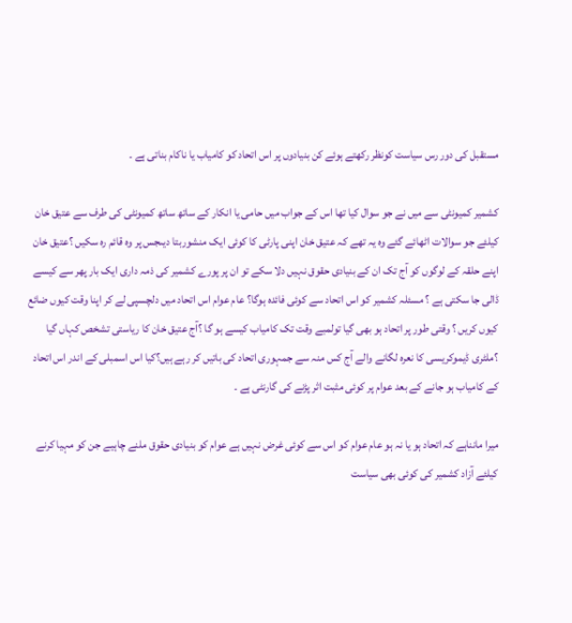مستقبل کی دور رس سیاست کونظر رکھتے ہوئے کن بنیادوں پر اس اتحاد کو کامیاب یا ناکام بناتی ہے ۔

کشمیر کمیونٹی سے میں نے جو سوال کیا تھا اس کے جواب میں حامی یا انکار کے ساتھ ساتھ کمیونٹی کی طرف سے عتیق خان کیلئے جو سوالات اٹھائے گئے وہ یہ تھے کہ عتیق خان اپنی پارٹی کا کوئی ایک منشوربتا دیںجس پر وہ قائم رہ سکیں ؟عتیق خان اپنے حلقہ کے لوگوں کو آج تک ان کے بنیادی حقوق نہیں دلا سکے تو ان پر پورے کشمیر کی ذمہ داری ایک بار پھر سے کیسے ڈالی جا سکتی ہے ؟ مسئلہ کشمیر کو اس اتحاد سے کوئی فائدہ ہوگا؟ عام عوام اس اتحاد میں دلچسپی لے کر اپنا وقت کیوں ضائع کیوں کریں ؟ وقتی طور پر اتحاد ہو بھی گیا تولمبے وقت تک کامیاب کیسے ہو گا ؟آج عتیق خان کا ریاستی تشخص کہاں گیا ؟ملٹری ڈیموکریسی کا نعرہ لگانے والے آج کس منہ سے جمہوری اتحاد کی باتیں کر رہے ہیں؟کیا اس اسمبلی کے اندر اس اتحاد کے کامیاب ہو جانے کے بعد عوام پر کوئی مثبت اثر پڑنے کی گارنٹی ہے ۔

میرا مانناہے کہ اتحاد ہو یا نہ ہو عام عوام کو اس سے کوئی غرض نہیں ہے عوام کو بنیادی حقوق ملنے چاہیے جن کو مہیا کرنے کیلئے آزاد کشمیر کی کوئی بھی سیاست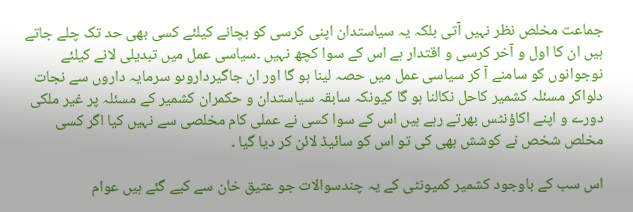جماعت مخلص نظر نہیں آتی بلکہ یہ سیاستدان اپنی کرسی کو بچانے کیلئے کسی بھی حد تک چلے جاتے ہیں ان کا اول و آخر کرسی و اقتدار ہے اس کے سوا کچھ نہیں ۔سیاسی عمل میں تبدیلی لانے کیلئے نوجوانوں کو سامنے آ کر سیاسی عمل میں حصہ لینا ہو گا اور ان جاگیرداروںو سرمایہ داروں سے نجات دلواکر مسئلہ کشمیر کاحل نکالنا ہو گا کیونکہ سابقہ سیاستدان و حکمران کشمیر کے مسئلہ پر غیر ملکی دورے و اپنے اکاؤنٹس بھرتے رہے ہیں اس کے سوا کسی نے عملی کام مخلصی سے نہیں کیا اگر کسی مخلص شخص نے کوشش بھی کی تو اس کو سائیڈ لائن کر دیا گیا ۔

اس سب کے باوجود کشمیر کمیونٹی کے یہ چندسوالات جو عتیق خان سے کیے گئے ہیں عوام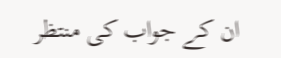ان کے جواب کی منتظر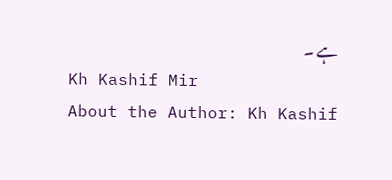ہے ۔
Kh Kashif Mir
About the Author: Kh Kashif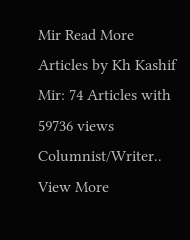Mir Read More Articles by Kh Kashif Mir: 74 Articles with 59736 views Columnist/Writer.. View More